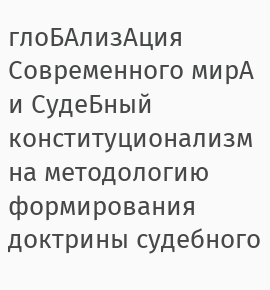глоБАлизАция Современного мирА и СудеБный конституционализм
на методологию формирования доктрины судебного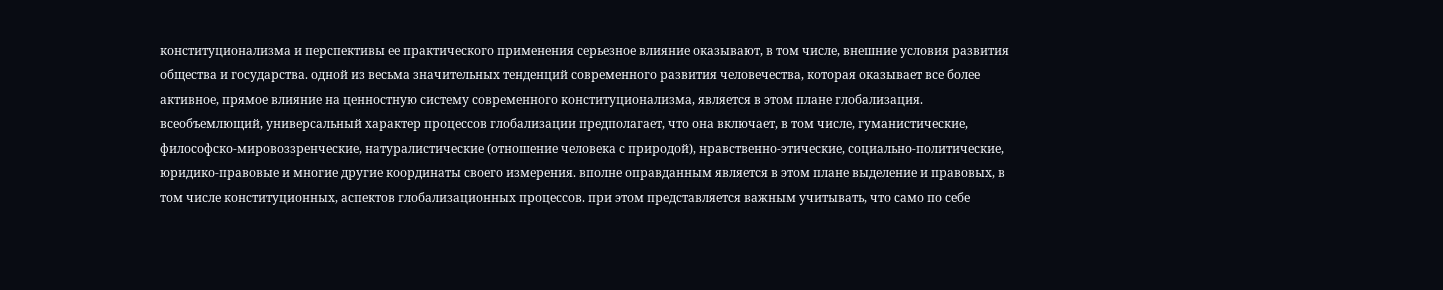конституционализма и перспективы ее практического применения серьезное влияние оказывают, в том числе, внешние условия развития общества и государства. одной из весьма значительных тенденций современного развития человечества, которая оказывает все более активное, прямое влияние на ценностную систему современного конституционализма, является в этом плане глобализация.
всеобъемлющий, универсальный характер процессов глобализации предполагает, что она включает, в том числе, гуманистические, философско-мировоззренческие, натуралистические (отношение человека с природой), нравственно-этические, социально-политические, юридико-правовые и многие другие координаты своего измерения. вполне оправданным является в этом плане выделение и правовых, в том числе конституционных, аспектов глобализационных процессов. при этом представляется важным учитывать, что само по себе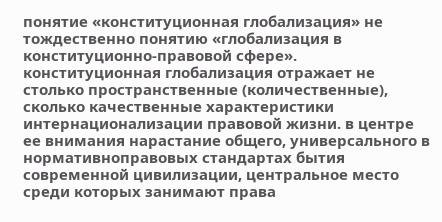понятие «конституционная глобализация» не тождественно понятию «глобализация в конституционно-правовой сфере».
конституционная глобализация отражает не столько пространственные (количественные), сколько качественные характеристики интернационализации правовой жизни. в центре ее внимания нарастание общего, универсального в нормативноправовых стандартах бытия современной цивилизации, центральное место среди которых занимают права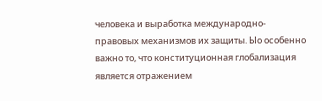человека и выработка международно-правовых механизмов их защиты. Ыо особенно важно то, что конституционная глобализация является отражением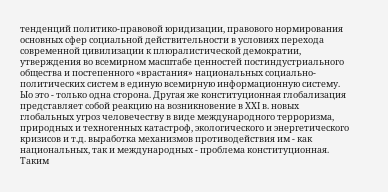тенденций политико-правовой юридизации, правового нормирования основных сфер социальной действительности в условиях перехода современной цивилизации к плюралистической демократии, утверждения во всемирном масштабе ценностей постиндустриального общества и постепенного «врастания» национальных социально-политических систем в единую всемирную информационную систему. Ыо это - только одна сторона. Другая же конституционная глобализация представляет собой реакцию на возникновение в ХХІ в. новых глобальных угроз человечеству в виде международного терроризма, природных и техногенных катастроф, экологического и энергетического кризисов и т.д. выработка механизмов противодействия им - как национальных, так и международных - проблема конституционная.
Таким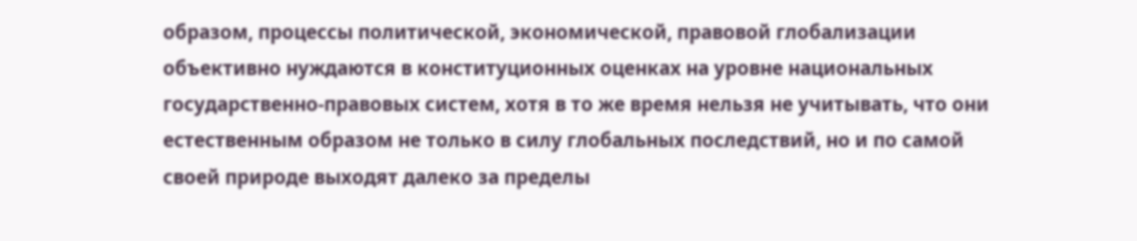образом, процессы политической, экономической, правовой глобализации объективно нуждаются в конституционных оценках на уровне национальных государственно-правовых систем, хотя в то же время нельзя не учитывать, что они естественным образом не только в силу глобальных последствий, но и по самой своей природе выходят далеко за пределы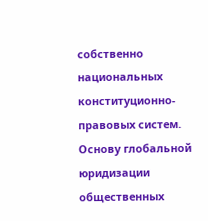собственно национальных конституционно-правовых систем.
Основу глобальной юридизации общественных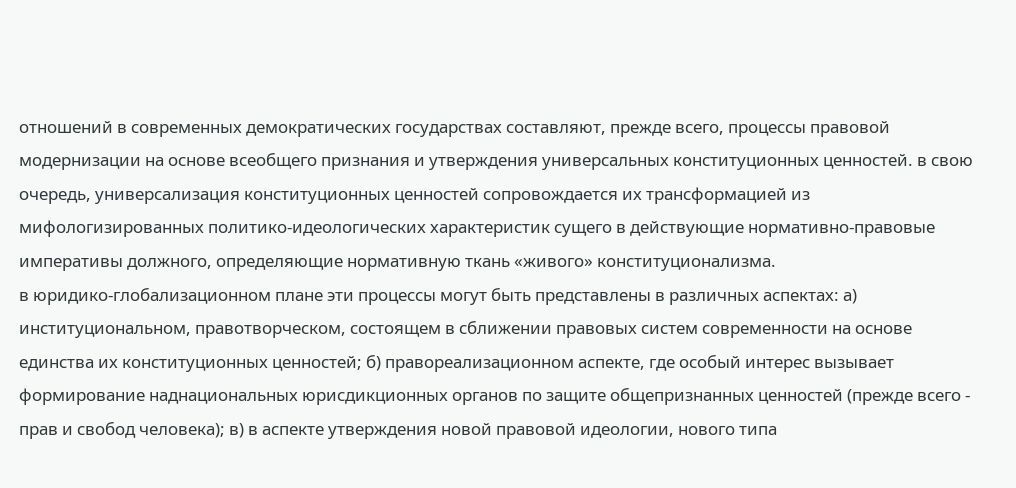отношений в современных демократических государствах составляют, прежде всего, процессы правовой модернизации на основе всеобщего признания и утверждения универсальных конституционных ценностей. в свою очередь, универсализация конституционных ценностей сопровождается их трансформацией из мифологизированных политико-идеологических характеристик сущего в действующие нормативно-правовые императивы должного, определяющие нормативную ткань «живого» конституционализма.
в юридико-глобализационном плане эти процессы могут быть представлены в различных аспектах: а) институциональном, правотворческом, состоящем в сближении правовых систем современности на основе единства их конституционных ценностей; б) правореализационном аспекте, где особый интерес вызывает формирование наднациональных юрисдикционных органов по защите общепризнанных ценностей (прежде всего - прав и свобод человека); в) в аспекте утверждения новой правовой идеологии, нового типа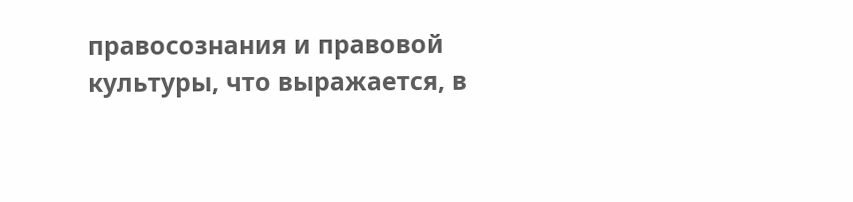правосознания и правовой культуры, что выражается, в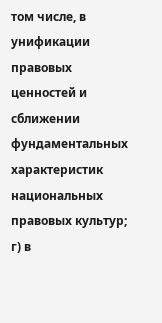том числе, в унификации правовых ценностей и сближении фундаментальных характеристик национальных правовых культур; г) в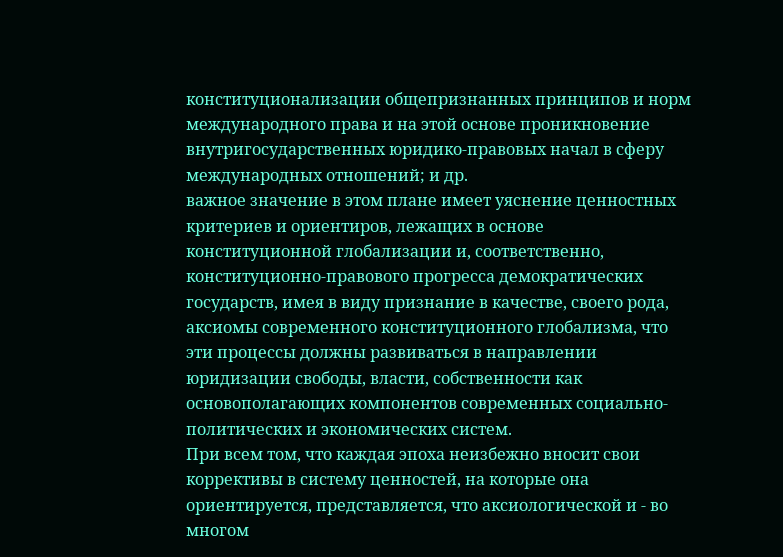конституционализации общепризнанных принципов и норм международного права и на этой основе проникновение внутригосударственных юридико-правовых начал в сферу международных отношений; и др.
важное значение в этом плане имеет уяснение ценностных критериев и ориентиров, лежащих в основе конституционной глобализации и, соответственно, конституционно-правового прогресса демократических государств, имея в виду признание в качестве, своего рода, аксиомы современного конституционного глобализма, что эти процессы должны развиваться в направлении юридизации свободы, власти, собственности как основополагающих компонентов современных социально-политических и экономических систем.
При всем том, что каждая эпоха неизбежно вносит свои коррективы в систему ценностей, на которые она ориентируется, представляется, что аксиологической и - во многом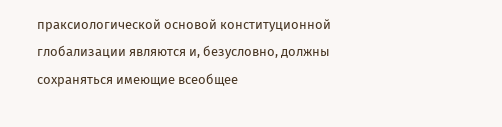праксиологической основой конституционной глобализации являются и, безусловно, должны сохраняться имеющие всеобщее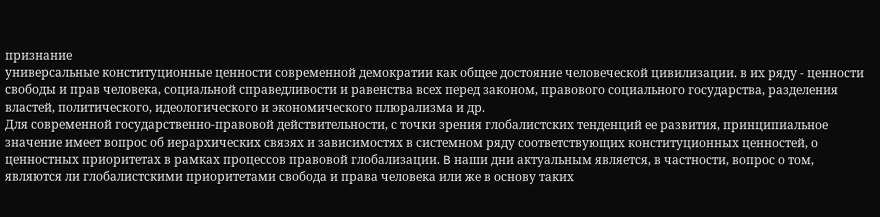признание
универсальные конституционные ценности современной демократии как общее достояние человеческой цивилизации. в их ряду - ценности свободы и прав человека, социальной справедливости и равенства всех перед законом, правового социального государства, разделения властей, политического, идеологического и экономического плюрализма и др.
Для современной государственно-правовой действительности, с точки зрения глобалистских тенденций ее развития, принципиальное значение имеет вопрос об иерархических связях и зависимостях в системном ряду соответствующих конституционных ценностей, о ценностных приоритетах в рамках процессов правовой глобализации. B наши дни актуальным является, в частности, вопрос о том, являются ли глобалистскими приоритетами свобода и права человека или же в основу таких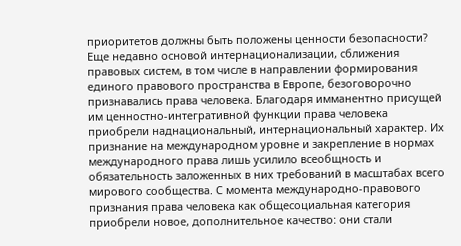приоритетов должны быть положены ценности безопасности?
Еще недавно основой интернационализации, сближения правовых систем, в том числе в направлении формирования единого правового пространства в Европе, безоговорочно признавались права человека. Благодаря имманентно присущей им ценностно-интегративной функции права человека приобрели наднациональный, интернациональный характер. Их признание на международном уровне и закрепление в нормах международного права лишь усилило всеобщность и обязательность заложенных в них требований в масштабах всего мирового сообщества. С момента международно-правового признания права человека как общесоциальная категория приобрели новое, дополнительное качество: они стали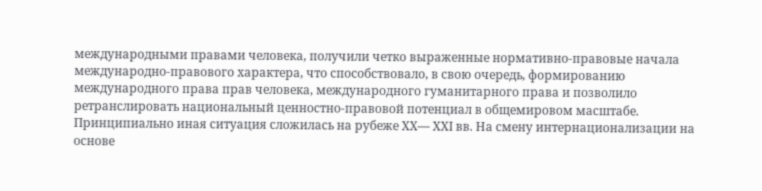международными правами человека, получили четко выраженные нормативно-правовые начала международно-правового характера, что способствовало, в свою очередь, формированию международного права прав человека, международного гуманитарного права и позволило ретранслировать национальный ценностно-правовой потенциал в общемировом масштабе.
Принципиально иная ситуация сложилась на рубеже ХХ— ХХІ вв. На смену интернационализации на основе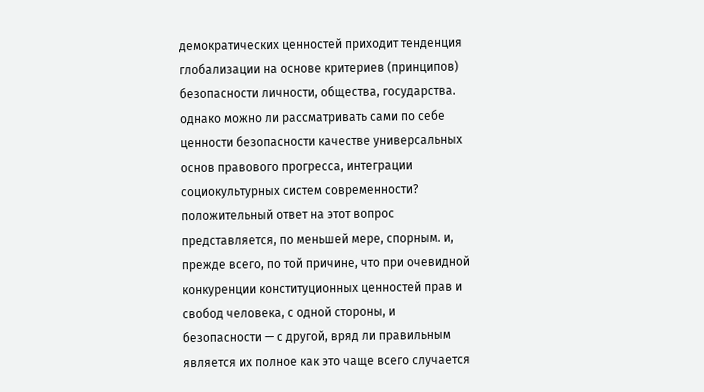демократических ценностей приходит тенденция глобализации на основе критериев (принципов) безопасности личности, общества, государства.
однако можно ли рассматривать сами по себе ценности безопасности качестве универсальных основ правового прогресса, интеграции социокультурных систем современности? положительный ответ на этот вопрос представляется, по меньшей мере, спорным. и, прежде всего, по той причине, что при очевидной конкуренции конституционных ценностей прав и свобод человека, с одной стороны, и безопасности — с другой, вряд ли правильным является их полное как это чаще всего случается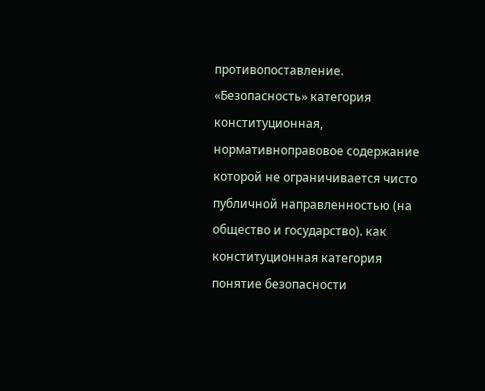противопоставление.
«Безопасность» категория конституционная, нормативноправовое содержание которой не ограничивается чисто публичной направленностью (на общество и государство). как конституционная категория понятие безопасности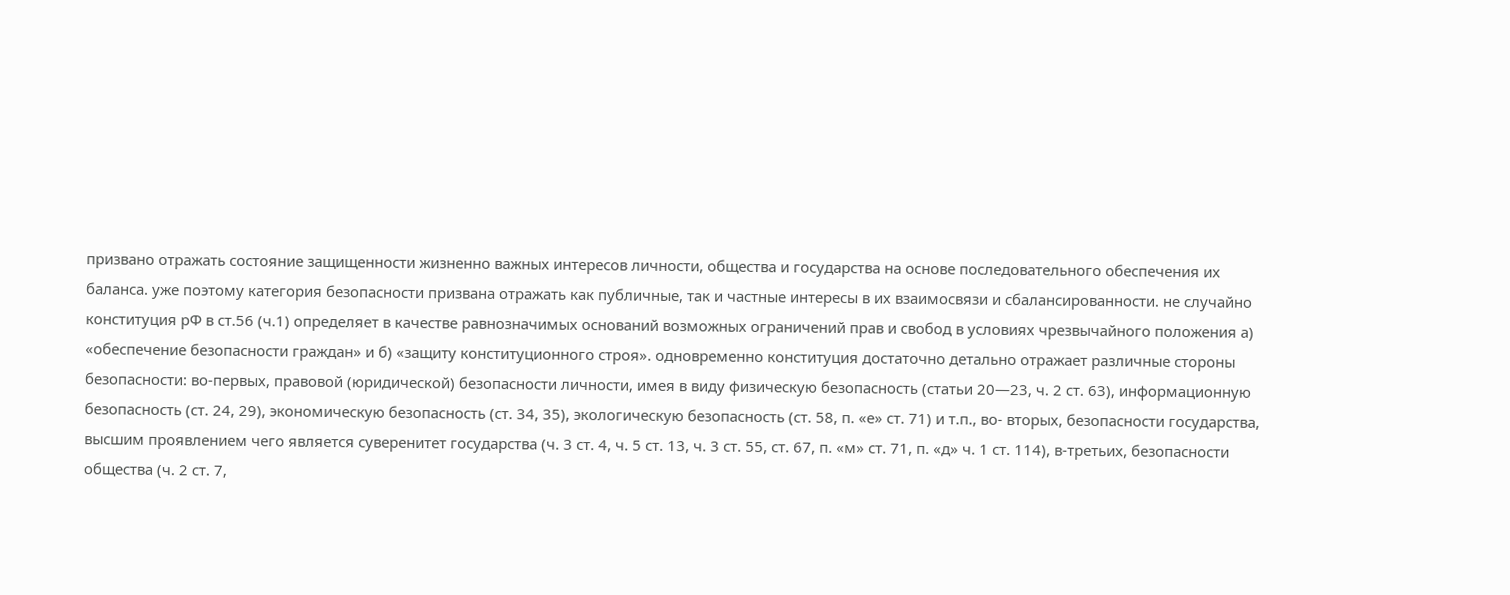призвано отражать состояние защищенности жизненно важных интересов личности, общества и государства на основе последовательного обеспечения их баланса. уже поэтому категория безопасности призвана отражать как публичные, так и частные интересы в их взаимосвязи и сбалансированности. не случайно конституция рФ в ст.56 (ч.1) определяет в качестве равнозначимых оснований возможных ограничений прав и свобод в условиях чрезвычайного положения а) «обеспечение безопасности граждан» и б) «защиту конституционного строя». одновременно конституция достаточно детально отражает различные стороны безопасности: во-первых, правовой (юридической) безопасности личности, имея в виду физическую безопасность (статьи 20—23, ч. 2 ст. 63), информационную безопасность (ст. 24, 29), экономическую безопасность (ст. 34, 35), экологическую безопасность (ст. 58, п. «е» ст. 71) и т.п., во- вторых, безопасности государства, высшим проявлением чего является суверенитет государства (ч. 3 ст. 4, ч. 5 ст. 13, ч. 3 ст. 55, ст. 67, п. «м» ст. 71, п. «д» ч. 1 ст. 114), в-третьих, безопасности общества (ч. 2 ст. 7,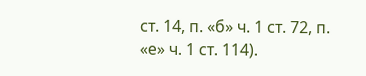ст. 14, п. «б» ч. 1 ст. 72, п. «е» ч. 1 ст. 114).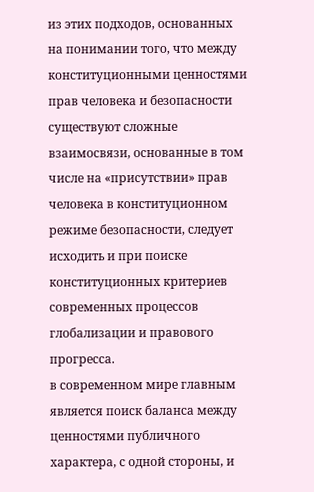из этих подходов, основанных на понимании того, что между конституционными ценностями прав человека и безопасности существуют сложные взаимосвязи, основанные в том числе на «присутствии» прав человека в конституционном режиме безопасности, следует исходить и при поиске конституционных критериев современных процессов глобализации и правового прогресса.
в современном мире главным является поиск баланса между ценностями публичного характера, с одной стороны, и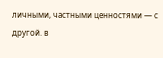личными, частными ценностями — с другой. в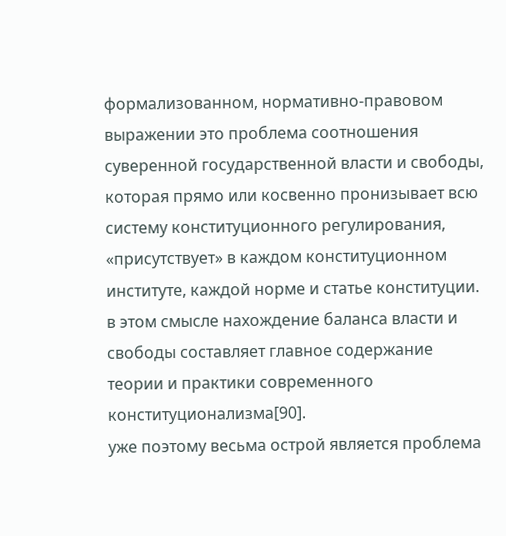формализованном, нормативно-правовом выражении это проблема соотношения суверенной государственной власти и свободы, которая прямо или косвенно пронизывает всю систему конституционного регулирования, «присутствует» в каждом конституционном институте, каждой норме и статье конституции. в этом смысле нахождение баланса власти и свободы составляет главное содержание теории и практики современного конституционализма[90].
уже поэтому весьма острой является проблема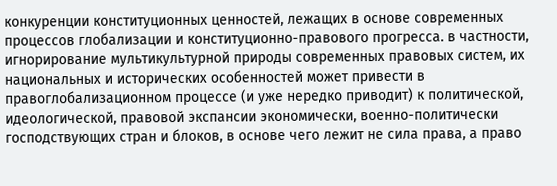конкуренции конституционных ценностей, лежащих в основе современных процессов глобализации и конституционно-правового прогресса. в частности, игнорирование мультикультурной природы современных правовых систем, их национальных и исторических особенностей может привести в правоглобализационном процессе (и уже нередко приводит) к политической, идеологической, правовой экспансии экономически, военно-политически господствующих стран и блоков, в основе чего лежит не сила права, а право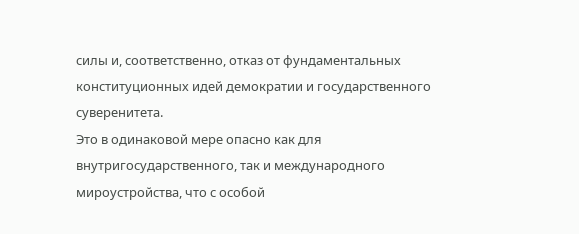силы и, соответственно, отказ от фундаментальных конституционных идей демократии и государственного суверенитета.
Это в одинаковой мере опасно как для внутригосударственного, так и международного мироустройства, что с особой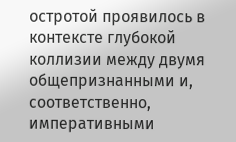остротой проявилось в контексте глубокой коллизии между двумя общепризнанными и, соответственно, императивными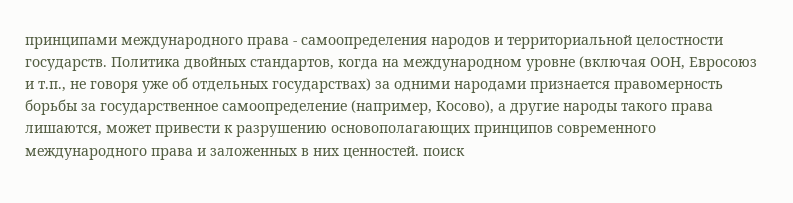принципами международного права - самоопределения народов и территориальной целостности государств. Политика двойных стандартов, когда на международном уровне (включая ООН, Евросоюз и т.п., не говоря уже об отдельных государствах) за одними народами признается правомерность борьбы за государственное самоопределение (например, Косово), а другие народы такого права лишаются, может привести к разрушению основополагающих принципов современного международного права и заложенных в них ценностей. поиск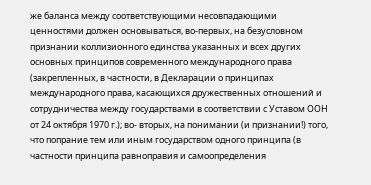же баланса между соответствующими несовпадающими ценностями должен основываться, во-первых, на безусловном признании коллизионного единства указанных и всех других основных принципов современного международного права (закрепленных, в частности, в Декларации о принципах международного права, касающихся дружественных отношений и сотрудничества между государствами в соответствии с Уставом ООН от 24 октября 1970 г.); во- вторых, на понимании (и признании!) того, что попрание тем или иным государством одного принципа (в частности принципа равноправия и самоопределения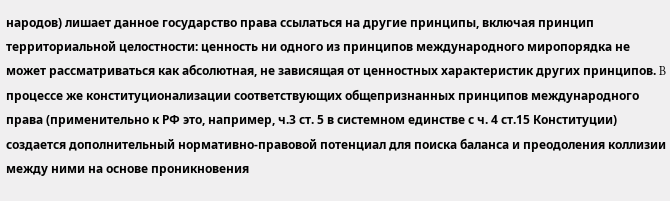народов) лишает данное государство права ссылаться на другие принципы, включая принцип территориальной целостности: ценность ни одного из принципов международного миропорядка не может рассматриваться как абсолютная, не зависящая от ценностных характеристик других принципов. B процессе же конституционализации соответствующих общепризнанных принципов международного права (применительно к РФ это, например, ч.3 ст. 5 в системном единстве с ч. 4 ст.15 Конституции) создается дополнительный нормативно-правовой потенциал для поиска баланса и преодоления коллизии между ними на основе проникновения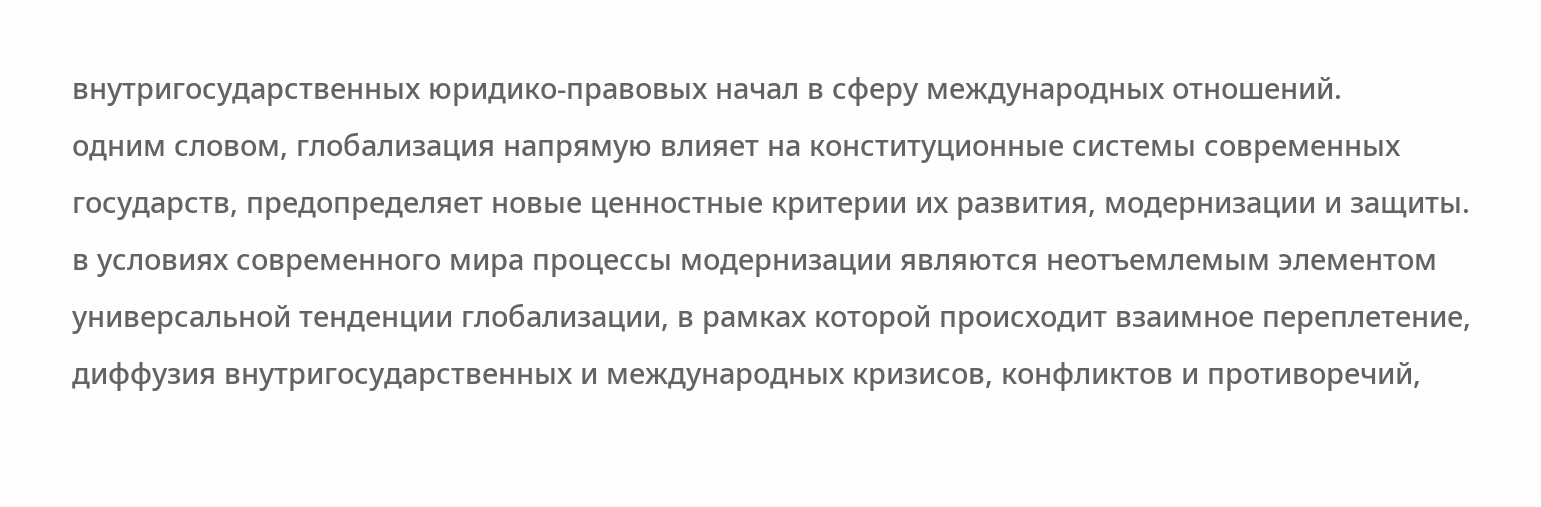внутригосударственных юридико-правовых начал в сферу международных отношений.
одним словом, глобализация напрямую влияет на конституционные системы современных государств, предопределяет новые ценностные критерии их развития, модернизации и защиты.
в условиях современного мира процессы модернизации являются неотъемлемым элементом универсальной тенденции глобализации, в рамках которой происходит взаимное переплетение, диффузия внутригосударственных и международных кризисов, конфликтов и противоречий,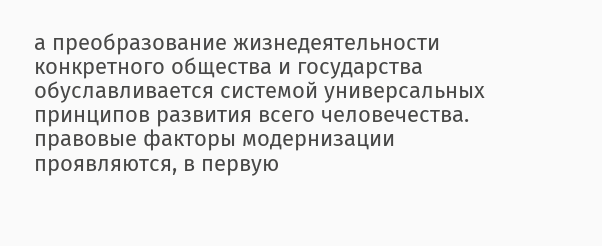а преобразование жизнедеятельности конкретного общества и государства обуславливается системой универсальных принципов развития всего человечества.
правовые факторы модернизации проявляются, в первую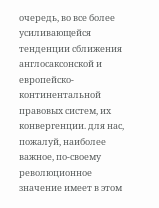очередь, во все более усиливающейся тенденции сближения англосаксонской и европейско-континентальной правовых систем, их конвергенции. для нас, пожалуй, наиболее важное, по-своему революционное значение имеет в этом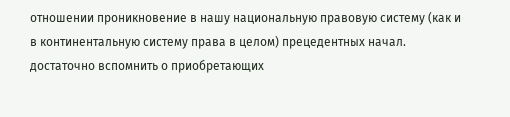отношении проникновение в нашу национальную правовую систему (как и в континентальную систему права в целом) прецедентных начал. достаточно вспомнить о приобретающих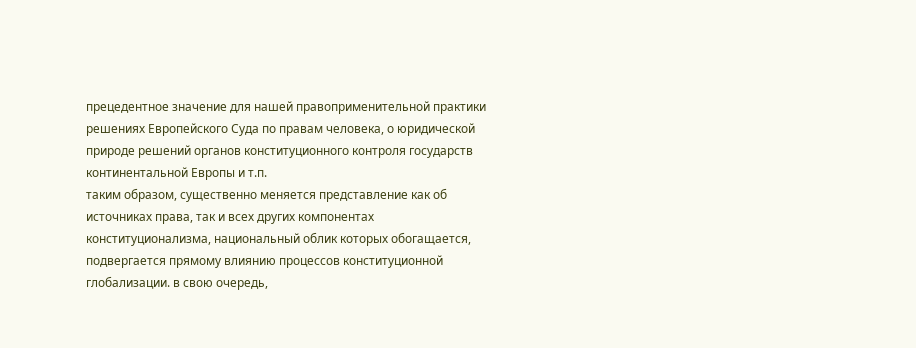прецедентное значение для нашей правоприменительной практики решениях Европейского Суда по правам человека, о юридической природе решений органов конституционного контроля государств континентальной Европы и т.п.
таким образом, существенно меняется представление как об источниках права, так и всех других компонентах конституционализма, национальный облик которых обогащается, подвергается прямому влиянию процессов конституционной глобализации. в свою очередь,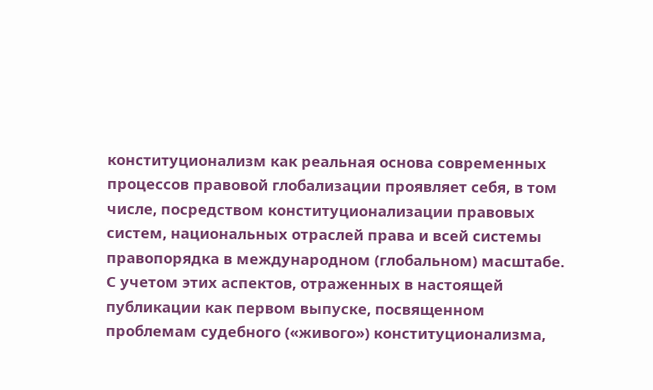конституционализм как реальная основа современных процессов правовой глобализации проявляет себя, в том числе, посредством конституционализации правовых систем, национальных отраслей права и всей системы правопорядка в международном (глобальном) масштабе.
С учетом этих аспектов, отраженных в настоящей публикации как первом выпуске, посвященном проблемам судебного («живого») конституционализма,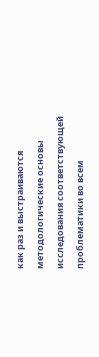как раз и выстраиваются методологические основы исследования соответствующей проблематики во всем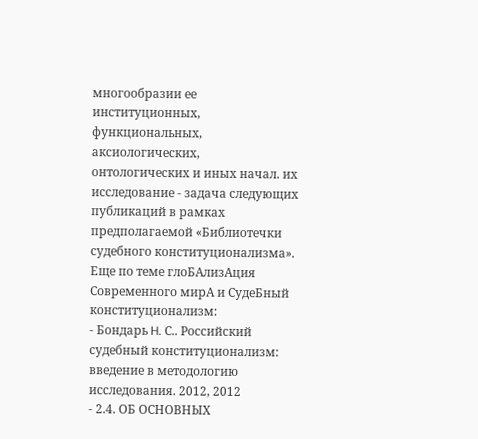многообразии ее институционных, функциональных, аксиологических, онтологических и иных начал. их исследование - задача следующих публикаций в рамках предполагаемой «Библиотечки судебного конституционализма».
Еще по теме глоБАлизАция Современного мирА и СудеБный конституционализм:
- Бондарь H. С.. Российский судебный конституционализм: введение в методологию исследования. 2012, 2012
- 2.4. ОБ ОСНОВНЫХ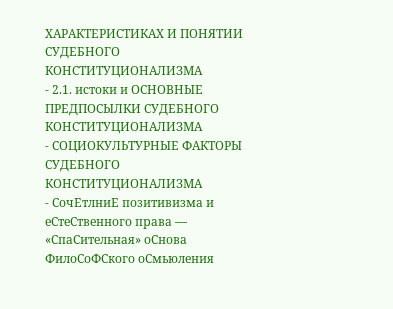ХАРАКТЕРИСТИКАХ И ПОНЯТИИ СУДЕБНОГО КОНСТИТУЦИОНАЛИЗМА
- 2.1. истоки и ОСНОВНЫЕ ПРЕДПОСЫЛКИ СУДЕБНОГО КОНСТИТУЦИОНАЛИЗМА
- СОЦИОКУЛЬТУРНЫЕ ФАКТОРЫ СУДЕБНОГО КОНСТИТУЦИОНАЛИЗМА
- СочЕтлниЕ позитивизма и еСтеСтвенного права — «СпаСительная» оСнова ФилоСоФСкого оСмьюления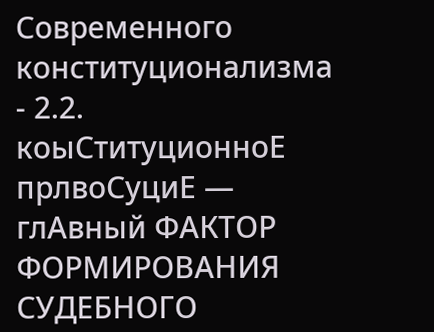Современного конституционализма
- 2.2. коыСтитуционноЕ прлвоСуциЕ — глАвный ФАКТОР ФОРМИРОВАНИЯ СУДЕБНОГО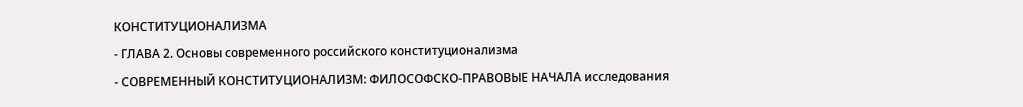КОНСТИТУЦИОНАЛИЗМА
- ГЛАВА 2. Основы современного российского конституционализма
- СОВРЕМЕННЫЙ КОНСТИТУЦИОНАЛИЗМ: ФИЛОСОФСКО-ПРАВОВЫЕ НАЧАЛА исследования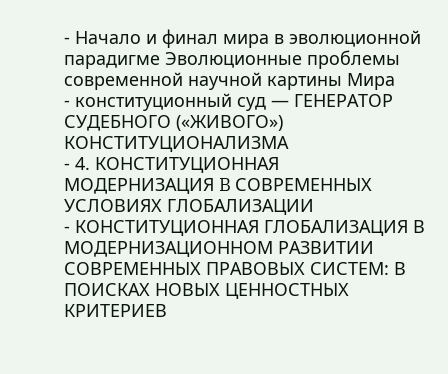- Начало и финал мира в эволюционной парадигме Эволюционные проблемы современной научной картины Мира
- конституционный суд — ГЕНЕРАТОР СУДЕБНОГО («ЖИВОГО») КОНСТИТУЦИОНАЛИЗМА
- 4. КОНСТИТУЦИОННАЯ МОДЕРНИЗАЦИЯ B СОВРЕМЕННЫХ УСЛОВИЯХ ГЛОБАЛИЗАЦИИ
- КОНСТИТУЦИОННАЯ ГЛОБАЛИЗАЦИЯ В МОДЕРНИЗАЦИОННОМ РАЗВИТИИ СОВРЕМЕННЫХ ПРАВОВЫХ СИСТЕМ: В ПОИСКАХ НОВЫХ ЦЕННОСТНЫХ КРИТЕРИЕВ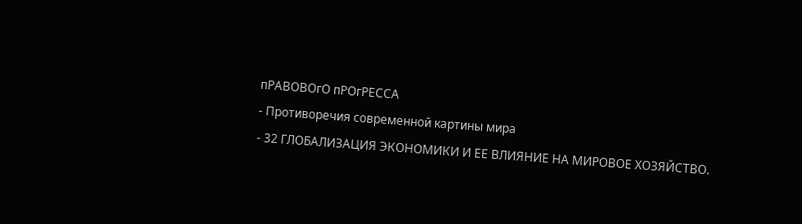пРАВОВОгО пРОгРЕССА
- Противоречия современной картины мира
- 32 ГЛОБАЛИЗАЦИЯ ЭКОНОМИКИ И ЕЕ ВЛИЯНИЕ НА МИРОВОЕ ХОЗЯЙСТВО.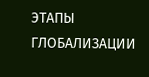ЭТАПЫ ГЛОБАЛИЗАЦИИ